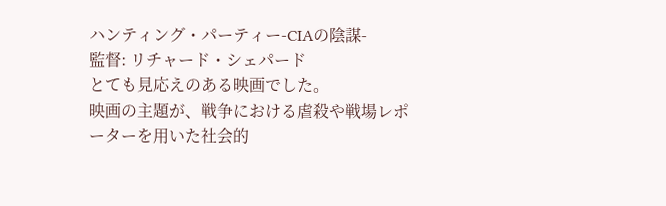ハンティング・パーティー-CIAの陰謀-
監督: リチャード・シェパード
とても見応えのある映画でした。
映画の主題が、戦争における虐殺や戦場レポーターを用いた社会的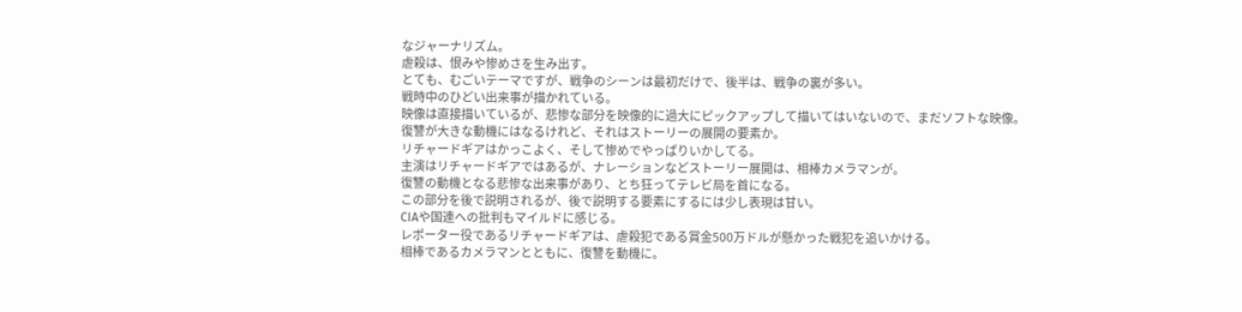なジャーナリズム。
虐殺は、恨みや惨めさを生み出す。
とても、むごいテーマですが、戦争のシーンは最初だけで、後半は、戦争の裏が多い。
戦時中のひどい出来事が描かれている。
映像は直接描いているが、悲惨な部分を映像的に過大にピックアップして描いてはいないので、まだソフトな映像。
復讐が大きな動機にはなるけれど、それはストーリーの展開の要素か。
リチャードギアはかっこよく、そして惨めでやっぱりいかしてる。
主演はリチャードギアではあるが、ナレーションなどストーリー展開は、相棒カメラマンが。
復讐の動機となる悲惨な出来事があり、とち狂ってテレビ局を首になる。
この部分を後で説明されるが、後で説明する要素にするには少し表現は甘い。
CIAや国連への批判もマイルドに感じる。
レポーター役であるリチャードギアは、虐殺犯である賞金500万ドルが懸かった戦犯を追いかける。
相棒であるカメラマンとともに、復讐を動機に。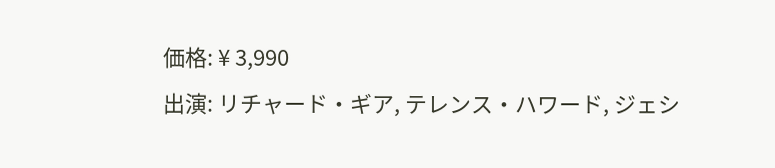価格: ¥ 3,990
出演: リチャード・ギア, テレンス・ハワード, ジェシ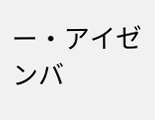ー・アイゼンバ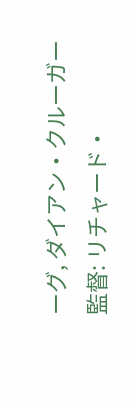ーグ, ダイアン・クルーガー
監督: リチャード・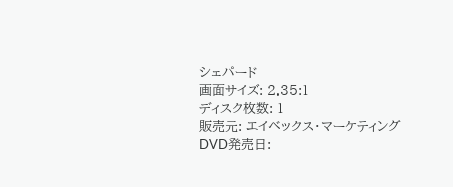シェパード
画面サイズ: 2.35:1
ディスク枚数: 1
販売元: エイベックス・マーケティング
DVD発売日: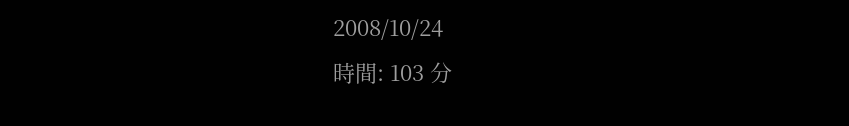2008/10/24
時間: 103 分